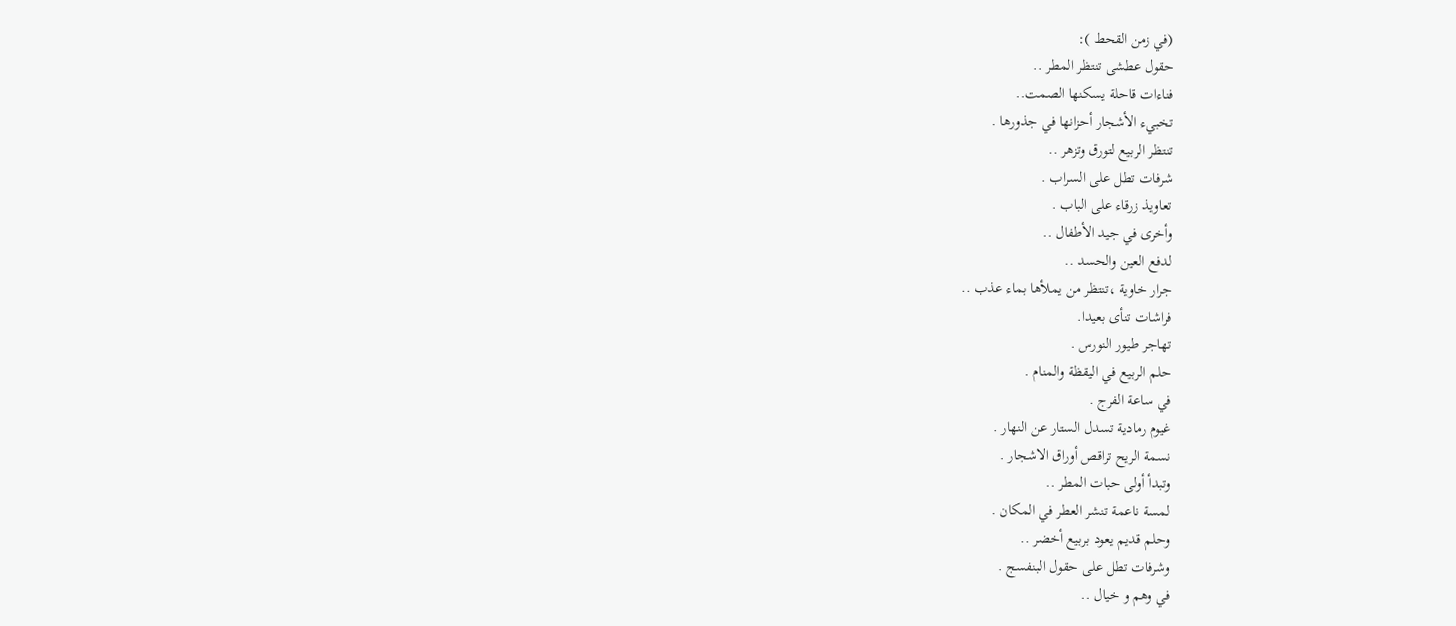(في زمن القحط ):
حقول عطشى تنتظر المطر ..
فناءات قاحلة يسكنها الصمت..
تخبيء الأشجار أحزانها في جذورها .
تنتظر الربيع لتورق وتزهر ..
شرفات تطل على السراب .
تعاويذ زرقاء على الباب .
وأخرى في جيد الأطفال ..
لدفع العين والحسد ..
جرار خاوية ،تنتظر من يملأها بماء عذب ..
فراشات تنأى بعيدا.
تهاجر طيور النورس .
حلم الربيع في اليقظة والمنام .
في ساعة الفرج .
غيوم رمادية تسدل الستار عن النهار .
نسمة الريح تراقص أوراق الاشجار .
وتبدأ أولى حبات المطر ..
لمسة ناعمة تنشر العطر في المكان .
وحلم قديم يعود بربيع أخضر ..
وشرفات تطل على حقول البنفسج .
في وهم و خيال ..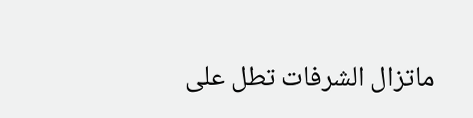ماتزال الشرفات تطل على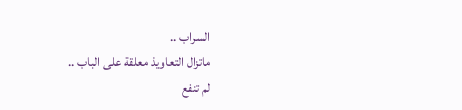السراب ..
ماتزال التعاويذ معلقة على الباب ..
لم تنفع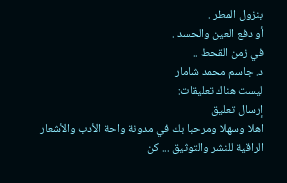بنزول المطر .
أو دفع العين والحسد .
في زمن القحط ..
د. جاسم محمد شامار
ليست هناك تعليقات:
إرسال تعليق
اهلا وسهلا ومرحبا بك في مدونة واحة الأدب والأشعار الراقية للنشر والتوثيق ... كن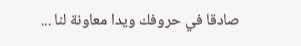صادقا في حروفك ويدا معاونة لنا ...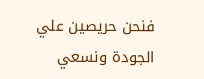فنحن حريصين علي الجودة ونسعي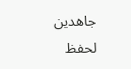جاهدين لحفظ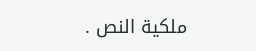ملكية النص .